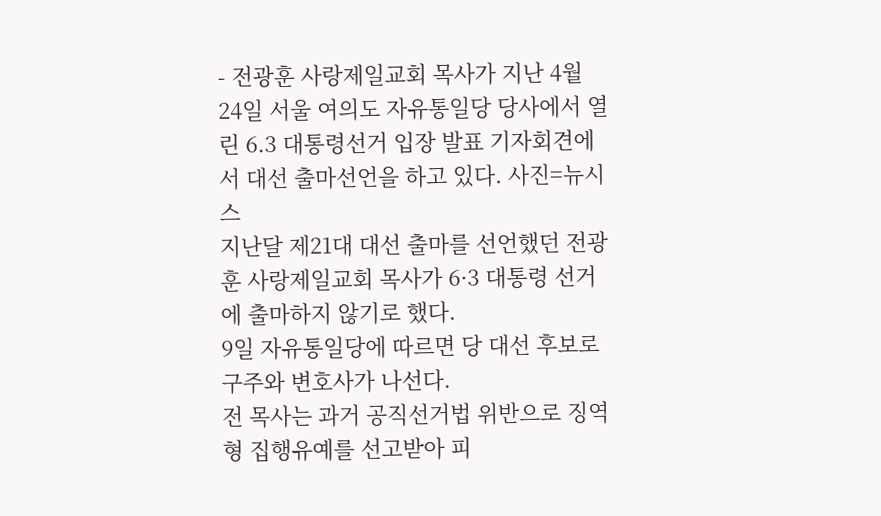- 전광훈 사랑제일교회 목사가 지난 4월 24일 서울 여의도 자유통일당 당사에서 열린 6.3 대통령선거 입장 발표 기자회견에서 대선 출마선언을 하고 있다. 사진=뉴시스
지난달 제21대 대선 출마를 선언했던 전광훈 사랑제일교회 목사가 6·3 대통령 선거에 출마하지 않기로 했다.
9일 자유통일당에 따르면 당 대선 후보로 구주와 변호사가 나선다.
전 목사는 과거 공직선거법 위반으로 징역형 집행유예를 선고받아 피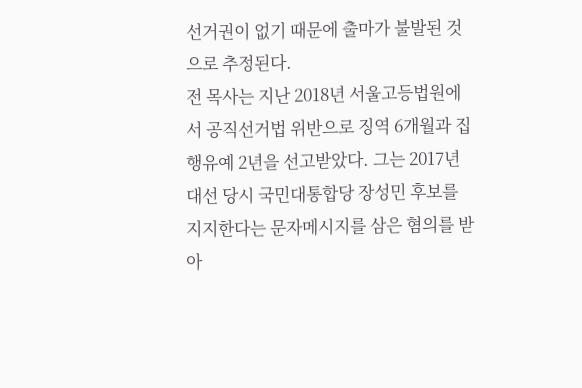선거권이 없기 때문에 출마가 불발된 것으로 추정된다.
전 목사는 지난 2018년 서울고등법원에서 공직선거법 위반으로 징역 6개월과 집행유예 2년을 선고받았다. 그는 2017년 대선 당시 국민대통합당 장성민 후보를 지지한다는 문자메시지를 삼은 혐의를 받아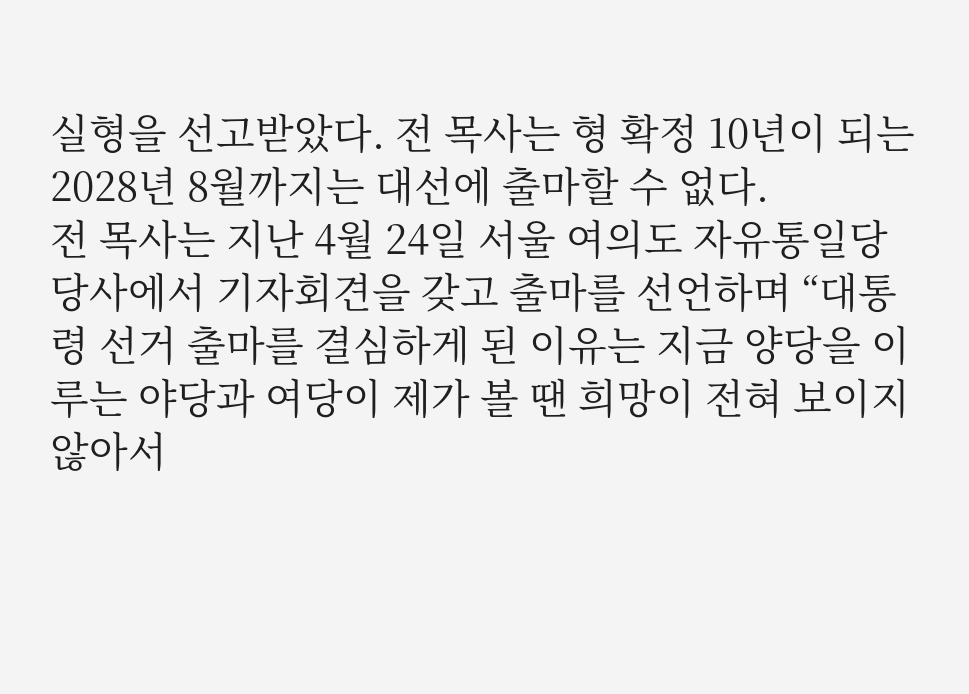실형을 선고받았다. 전 목사는 형 확정 10년이 되는 2028년 8월까지는 대선에 출마할 수 없다.
전 목사는 지난 4월 24일 서울 여의도 자유통일당 당사에서 기자회견을 갖고 출마를 선언하며 “대통령 선거 출마를 결심하게 된 이유는 지금 양당을 이루는 야당과 여당이 제가 볼 땐 희망이 전혀 보이지 않아서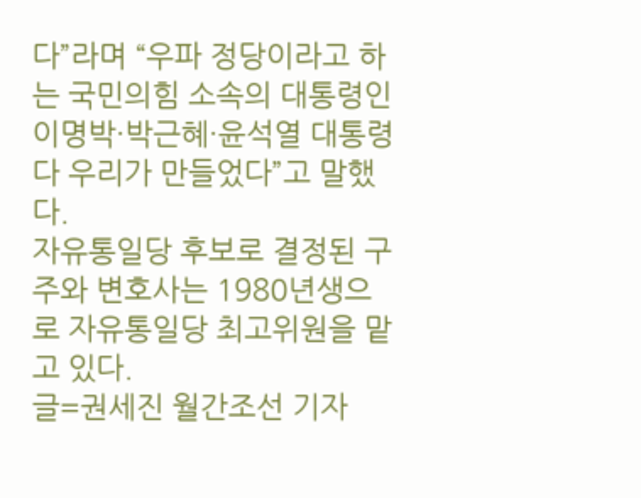다”라며 “우파 정당이라고 하는 국민의힘 소속의 대통령인 이명박·박근혜·윤석열 대통령 다 우리가 만들었다”고 말했다.
자유통일당 후보로 결정된 구주와 변호사는 1980년생으로 자유통일당 최고위원을 맡고 있다.
글=권세진 월간조선 기자